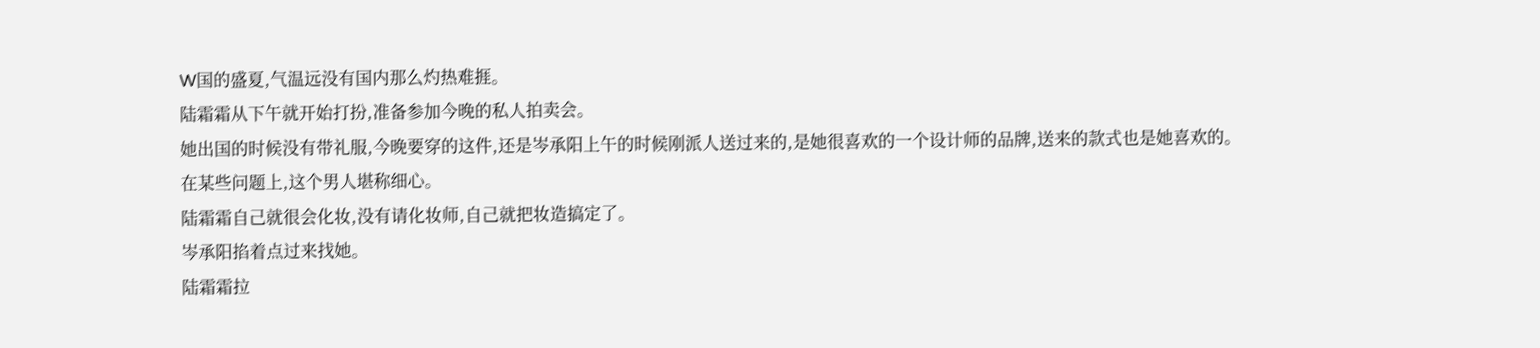W国的盛夏,气温远没有国内那么灼热难捱。
陆霜霜从下午就开始打扮,准备参加今晚的私人拍卖会。
她出国的时候没有带礼服,今晚要穿的这件,还是岑承阳上午的时候刚派人送过来的,是她很喜欢的一个设计师的品牌,送来的款式也是她喜欢的。
在某些问题上,这个男人堪称细心。
陆霜霜自己就很会化妆,没有请化妆师,自己就把妆造搞定了。
岑承阳掐着点过来找她。
陆霜霜拉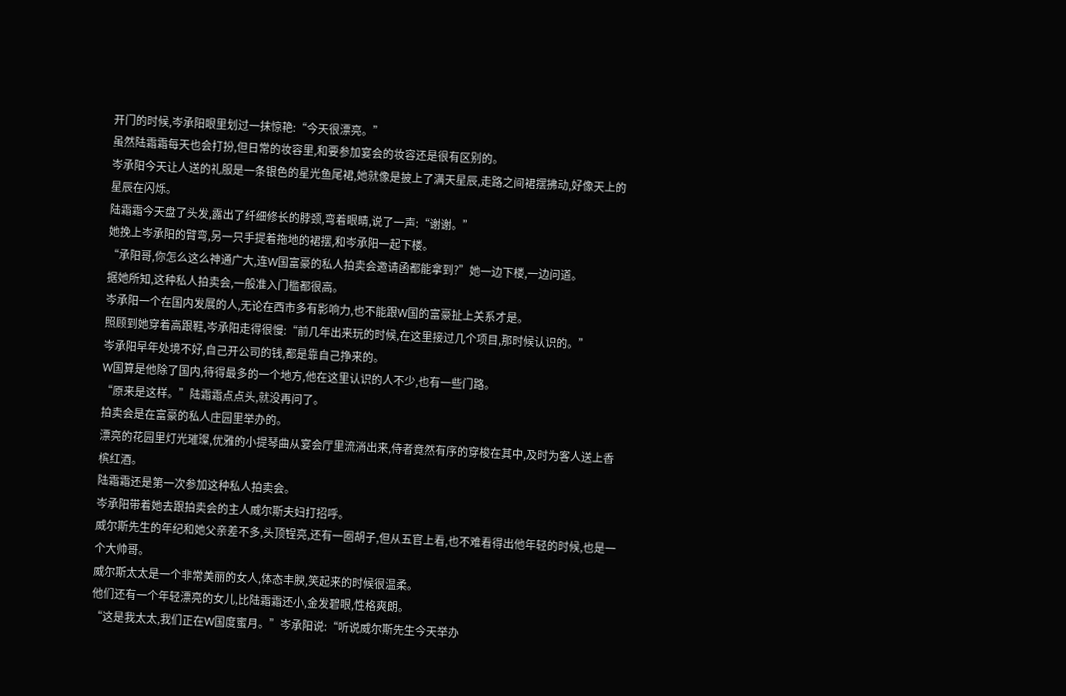开门的时候,岑承阳眼里划过一抹惊艳:“今天很漂亮。”
虽然陆霜霜每天也会打扮,但日常的妆容里,和要参加宴会的妆容还是很有区别的。
岑承阳今天让人送的礼服是一条银色的星光鱼尾裙,她就像是披上了满天星辰,走路之间裙摆拂动,好像天上的星辰在闪烁。
陆霜霜今天盘了头发,露出了纤细修长的脖颈,弯着眼睛,说了一声:“谢谢。”
她挽上岑承阳的臂弯,另一只手提着拖地的裙摆,和岑承阳一起下楼。
“承阳哥,你怎么这么神通广大,连W国富豪的私人拍卖会邀请函都能拿到?”她一边下楼,一边问道。
据她所知,这种私人拍卖会,一般准入门槛都很高。
岑承阳一个在国内发展的人,无论在西市多有影响力,也不能跟W国的富豪扯上关系才是。
照顾到她穿着高跟鞋,岑承阳走得很慢:“前几年出来玩的时候,在这里接过几个项目,那时候认识的。”
岑承阳早年处境不好,自己开公司的钱,都是靠自己挣来的。
W国算是他除了国内,待得最多的一个地方,他在这里认识的人不少,也有一些门路。
“原来是这样。”陆霜霜点点头,就没再问了。
拍卖会是在富豪的私人庄园里举办的。
漂亮的花园里灯光璀璨,优雅的小提琴曲从宴会厅里流淌出来,侍者竟然有序的穿梭在其中,及时为客人送上香槟红酒。
陆霜霜还是第一次参加这种私人拍卖会。
岑承阳带着她去跟拍卖会的主人威尔斯夫妇打招呼。
威尔斯先生的年纪和她父亲差不多,头顶锃亮,还有一圈胡子,但从五官上看,也不难看得出他年轻的时候,也是一个大帅哥。
威尔斯太太是一个非常美丽的女人,体态丰腴,笑起来的时候很温柔。
他们还有一个年轻漂亮的女儿,比陆霜霜还小,金发碧眼,性格爽朗。
“这是我太太,我们正在W国度蜜月。”岑承阳说:“听说威尔斯先生今天举办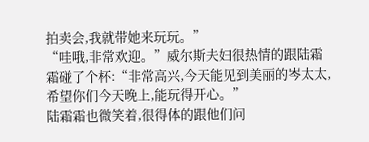拍卖会,我就带她来玩玩。”
“哇哦,非常欢迎。”威尔斯夫妇很热情的跟陆霜霜碰了个杯:“非常高兴,今天能见到美丽的岑太太,希望你们今天晚上,能玩得开心。”
陆霜霜也微笑着,很得体的跟他们问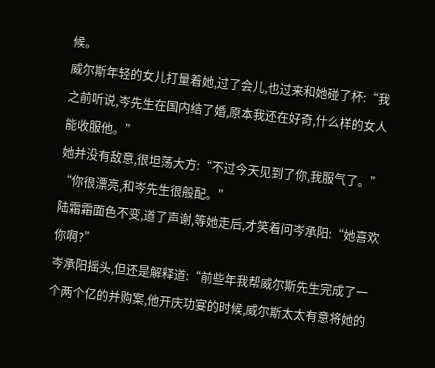候。
威尔斯年轻的女儿打量着她,过了会儿,也过来和她碰了杯:“我之前听说,岑先生在国内结了婚,原本我还在好奇,什么样的女人能收服他。”
她并没有敌意,很坦荡大方:“不过今天见到了你,我服气了。”
“你很漂亮,和岑先生很般配。”
陆霜霜面色不变,道了声谢,等她走后,才笑着问岑承阳:“她喜欢你啊?”
岑承阳摇头,但还是解释道:“前些年我帮威尔斯先生完成了一个两个亿的并购案,他开庆功宴的时候,威尔斯太太有意将她的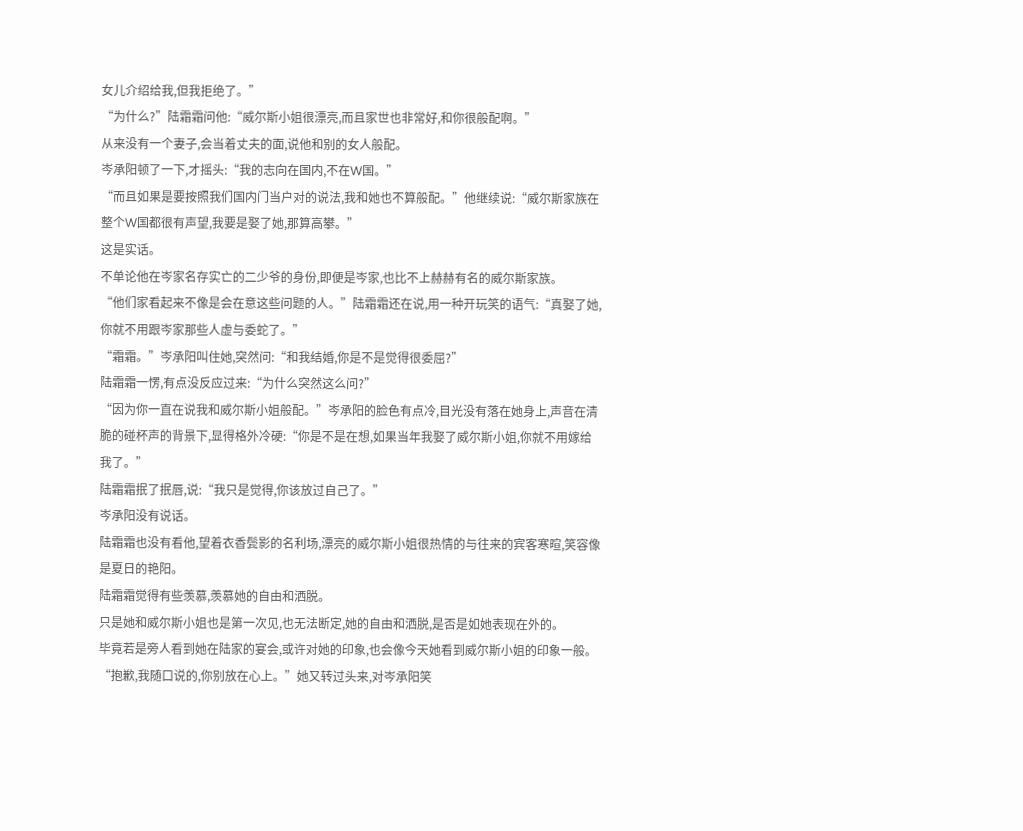女儿介绍给我,但我拒绝了。”
“为什么?”陆霜霜问他:“威尔斯小姐很漂亮,而且家世也非常好,和你很般配啊。”
从来没有一个妻子,会当着丈夫的面,说他和别的女人般配。
岑承阳顿了一下,才摇头:“我的志向在国内,不在W国。”
“而且如果是要按照我们国内门当户对的说法,我和她也不算般配。”他继续说:“威尔斯家族在整个W国都很有声望,我要是娶了她,那算高攀。”
这是实话。
不单论他在岑家名存实亡的二少爷的身份,即便是岑家,也比不上赫赫有名的威尔斯家族。
“他们家看起来不像是会在意这些问题的人。”陆霜霜还在说,用一种开玩笑的语气:“真娶了她,你就不用跟岑家那些人虚与委蛇了。”
“霜霜。”岑承阳叫住她,突然问:“和我结婚,你是不是觉得很委屈?”
陆霜霜一愣,有点没反应过来:“为什么突然这么问?”
“因为你一直在说我和威尔斯小姐般配。”岑承阳的脸色有点冷,目光没有落在她身上,声音在清脆的碰杯声的背景下,显得格外冷硬:“你是不是在想,如果当年我娶了威尔斯小姐,你就不用嫁给我了。”
陆霜霜抿了抿唇,说:“我只是觉得,你该放过自己了。”
岑承阳没有说话。
陆霜霜也没有看他,望着衣香鬓影的名利场,漂亮的威尔斯小姐很热情的与往来的宾客寒暄,笑容像是夏日的艳阳。
陆霜霜觉得有些羡慕,羡慕她的自由和洒脱。
只是她和威尔斯小姐也是第一次见,也无法断定,她的自由和洒脱,是否是如她表现在外的。
毕竟若是旁人看到她在陆家的宴会,或许对她的印象,也会像今天她看到威尔斯小姐的印象一般。
“抱歉,我随口说的,你别放在心上。”她又转过头来,对岑承阳笑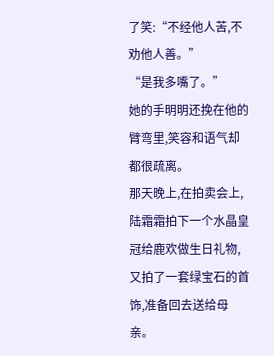了笑:“不经他人苦,不劝他人善。”
“是我多嘴了。”
她的手明明还挽在他的臂弯里,笑容和语气却都很疏离。
那天晚上,在拍卖会上,陆霜霜拍下一个水晶皇冠给鹿欢做生日礼物,又拍了一套绿宝石的首饰,准备回去送给母亲。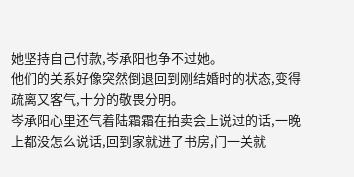她坚持自己付款,岑承阳也争不过她。
他们的关系好像突然倒退回到刚结婚时的状态,变得疏离又客气,十分的敬畏分明。
岑承阳心里还气着陆霜霜在拍卖会上说过的话,一晚上都没怎么说话,回到家就进了书房,门一关就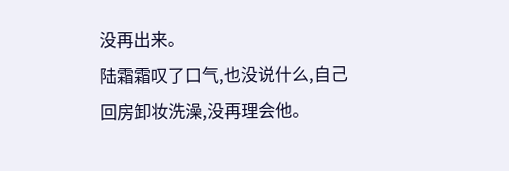没再出来。
陆霜霜叹了口气,也没说什么,自己回房卸妆洗澡,没再理会他。